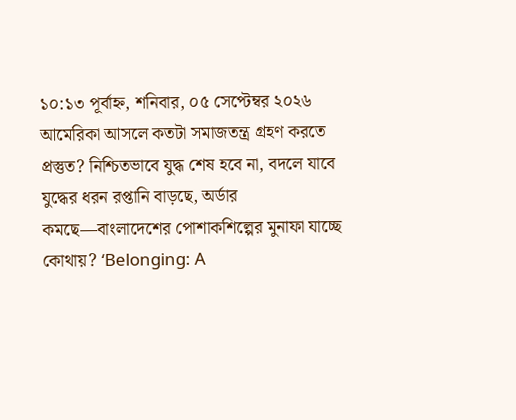১০:১৩ পূর্বাহ্ন, শনিবার, ০৫ সেপ্টেম্বর ২০২৬
আমেরিকা আসলে কতটা সমাজতন্ত্র গ্রহণ করতে প্রস্তুত? নিশ্চিতভাবে যুদ্ধ শেষ হবে না, বদলে যাবে যুদ্ধের ধরন রপ্তানি বাড়ছে, অর্ডার কমছে—বাংলাদেশের পোশাকশিল্পের মুনাফা যাচ্ছে কোথায়? ‘Belonging: A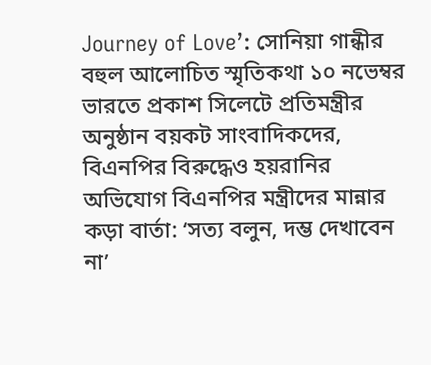Journey of Love’: সোনিয়া গান্ধীর বহুল আলোচিত স্মৃতিকথা ১০ নভেম্বর ভারতে প্রকাশ সিলেটে প্রতিমন্ত্রীর অনুষ্ঠান বয়কট সাংবাদিকদের, বিএনপির বিরুদ্ধেও হয়রানির অভিযোগ বিএনপির মন্ত্রীদের মান্নার কড়া বার্তা: ‘সত্য বলুন, দম্ভ দেখাবেন না’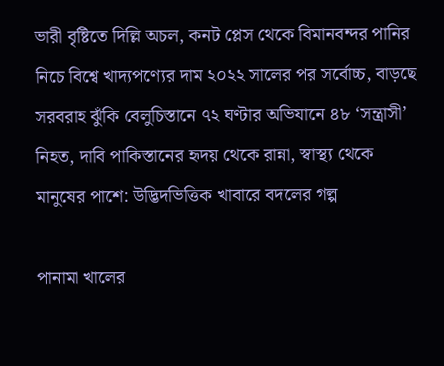ভারী বৃষ্টিতে দিল্লি অচল, কনট প্লেস থেকে বিমানবন্দর পানির নিচে বিশ্বে খাদ্যপণ্যের দাম ২০২২ সালের পর সর্বোচ্চ, বাড়ছে সরবরাহ ঝুঁকি বেলুচিস্তানে ৭২ ঘণ্টার অভিযানে ৪৮ ‘সন্ত্রাসী’ নিহত, দাবি পাকিস্তানের হৃদয় থেকে রান্না, স্বাস্থ্য থেকে মানুষের পাশে: উদ্ভিদভিত্তিক খাবারে বদলের গল্প

পানামা খালের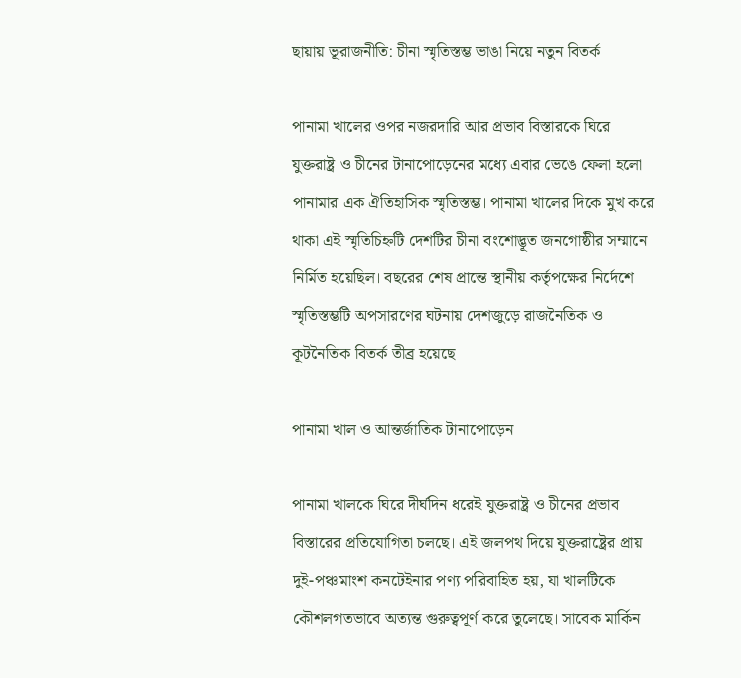ছায়ায় ভূরাজনীতি: চীনা স্মৃতিস্তম্ভ ভাঙা নিয়ে নতুন বিতর্ক

পানামা খালের ওপর নজরদারি আর প্রভাব বিস্তারকে ঘিরে যুক্তরাষ্ট্র ও চীনের টানাপোড়েনের মধ্যে এবার ভেঙে ফেলা হলো পানামার এক ঐতিহাসিক স্মৃতিস্তম্ভ। পানামা খালের দিকে মুখ করে থাকা এই স্মৃতিচিহ্নটি দেশটির চীনা বংশোদ্ভূত জনগোষ্ঠীর সম্মানে নির্মিত হয়েছিল। বছরের শেষ প্রান্তে স্থানীয় কর্তৃপক্ষের নির্দেশে স্মৃতিস্তম্ভটি অপসারণের ঘটনায় দেশজুড়ে রাজনৈতিক ও কূটনৈতিক বিতর্ক তীব্র হয়েছে

পানামা খাল ও আন্তর্জাতিক টানাপোড়েন

পানামা খালকে ঘিরে দীর্ঘদিন ধরেই যুক্তরাষ্ট্র ও চীনের প্রভাব বিস্তারের প্রতিযোগিতা চলছে। এই জলপথ দিয়ে যুক্তরাষ্ট্রের প্রায় দুই-পঞ্চমাংশ কনটেইনার পণ্য পরিবাহিত হয়, যা খালটিকে কৌশলগতভাবে অত্যন্ত গুরুত্বপূর্ণ করে তুলেছে। সাবেক মার্কিন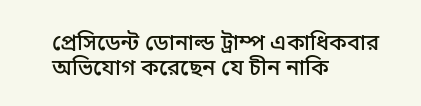প্রেসিডেন্ট ডোনাল্ড ট্রাম্প একাধিকবার অভিযোগ করেছেন যে চীন নাকি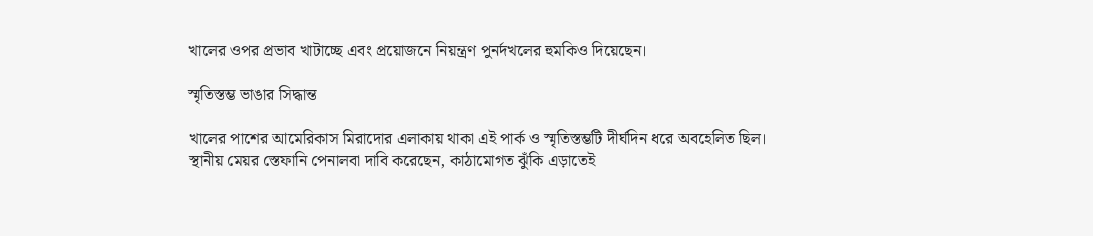খালের ওপর প্রভাব খাটাচ্ছে এবং প্রয়োজনে নিয়ন্ত্রণ পুনর্দখলের হুমকিও দিয়েছেন।

স্মৃতিস্তম্ভ ভাঙার সিদ্ধান্ত

খালের পাশের আমেরিকাস মিরাদোর এলাকায় থাকা এই পার্ক ও স্মৃতিস্তম্ভটি দীর্ঘদিন ধরে অবহেলিত ছিল। স্থানীয় মেয়র স্তেফানি পেনালবা দাবি করেছেন, কাঠামোগত ঝুঁকি এড়াতেই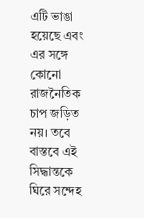এটি ভাঙা হয়েছে এবং এর সঙ্গে কোনো রাজনৈতিক চাপ জড়িত নয়। তবে বাস্তবে এই সিদ্ধান্তকে ঘিরে সন্দেহ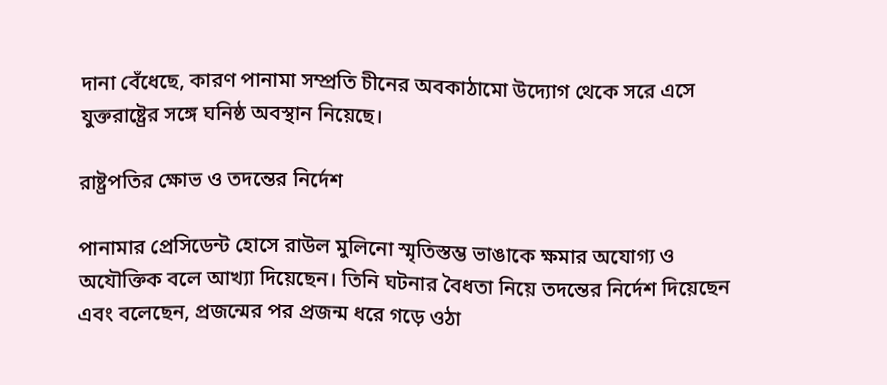দানা বেঁধেছে, কারণ পানামা সম্প্রতি চীনের অবকাঠামো উদ্যোগ থেকে সরে এসে যুক্তরাষ্ট্রের সঙ্গে ঘনিষ্ঠ অবস্থান নিয়েছে।

রাষ্ট্রপতির ক্ষোভ ও তদন্তের নির্দেশ

পানামার প্রেসিডেন্ট হোসে রাউল মুলিনো স্মৃতিস্তম্ভ ভাঙাকে ক্ষমার অযোগ্য ও অযৌক্তিক বলে আখ্যা দিয়েছেন। তিনি ঘটনার বৈধতা নিয়ে তদন্তের নির্দেশ দিয়েছেন এবং বলেছেন, প্রজন্মের পর প্রজন্ম ধরে গড়ে ওঠা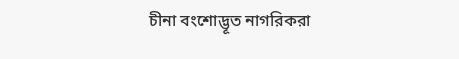চীনা বংশোদ্ভূত নাগরিকরা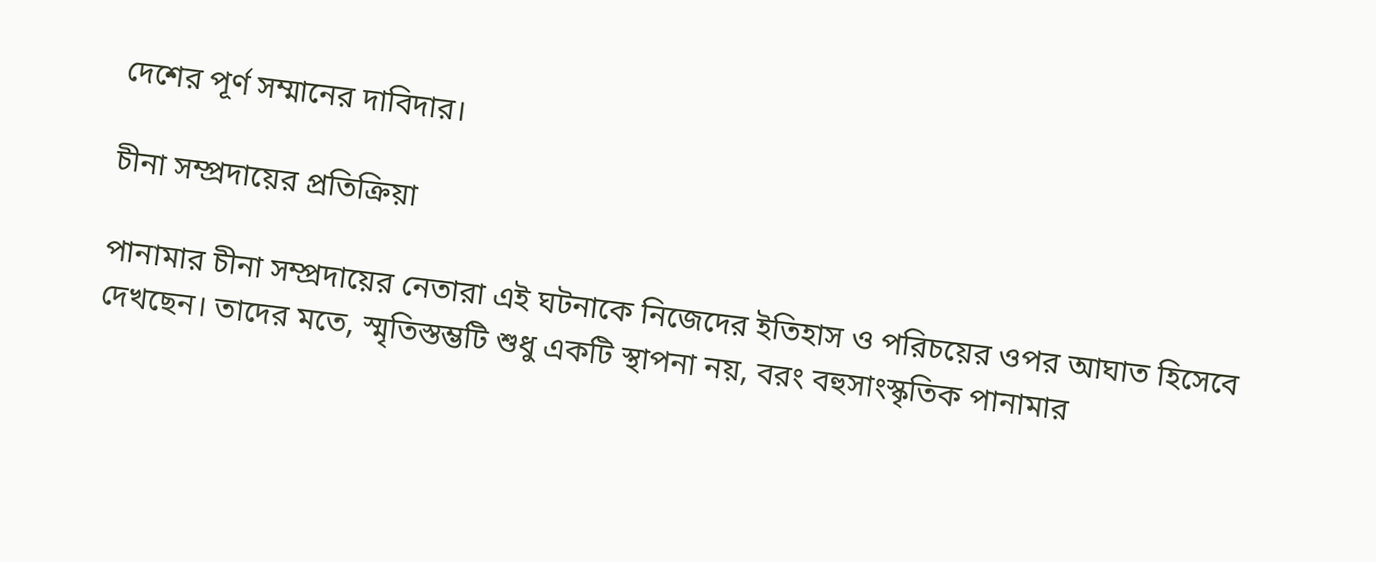দেশের পূর্ণ সম্মানের দাবিদার।

চীনা সম্প্রদায়ের প্রতিক্রিয়া

পানামার চীনা সম্প্রদায়ের নেতারা এই ঘটনাকে নিজেদের ইতিহাস ও পরিচয়ের ওপর আঘাত হিসেবে দেখছেন। তাদের মতে, স্মৃতিস্তম্ভটি শুধু একটি স্থাপনা নয়, বরং বহুসাংস্কৃতিক পানামার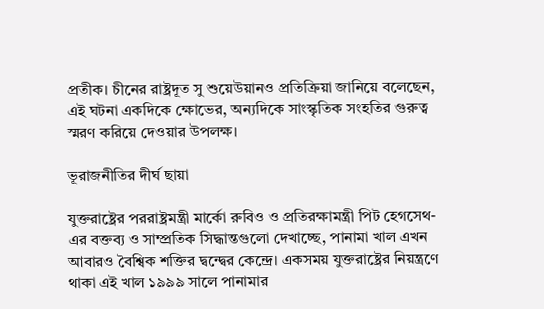প্রতীক। চীনের রাষ্ট্রদূত সু শুয়েউয়ানও প্রতিক্রিয়া জানিয়ে বলেছেন, এই ঘটনা একদিকে ক্ষোভের, অন্যদিকে সাংস্কৃতিক সংহতির গুরুত্ব স্মরণ করিয়ে দেওয়ার উপলক্ষ।

ভূরাজনীতির দীর্ঘ ছায়া

যুক্তরাষ্ট্রের পররাষ্ট্রমন্ত্রী মার্কো রুবিও ও প্রতিরক্ষামন্ত্রী পিট হেগসেথ-এর বক্তব্য ও সাম্প্রতিক সিদ্ধান্তগুলো দেখাচ্ছে, পানামা খাল এখন আবারও বৈশ্বিক শক্তির দ্বন্দ্বের কেন্দ্রে। একসময় যুক্তরাষ্ট্রের নিয়ন্ত্রণে থাকা এই খাল ১৯৯৯ সালে পানামার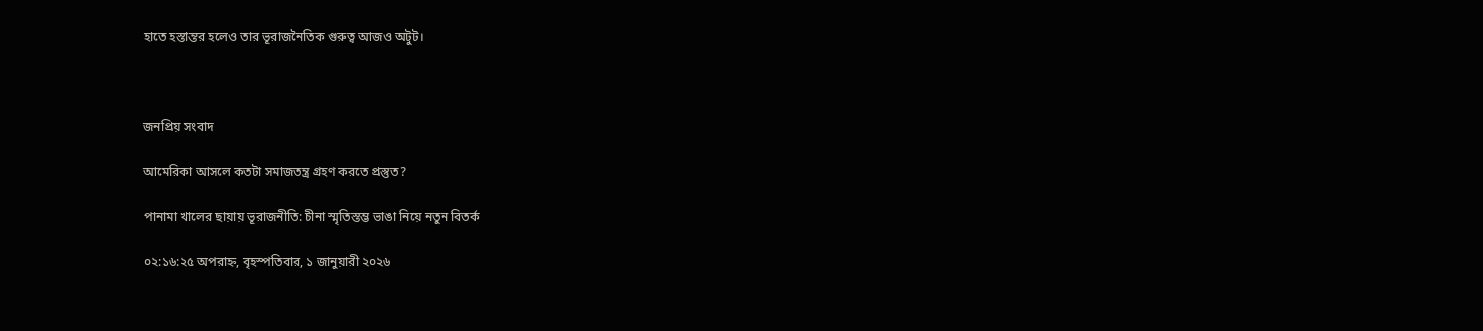হাতে হস্তান্তর হলেও তার ভূরাজনৈতিক গুরুত্ব আজও অটুট।



জনপ্রিয় সংবাদ

আমেরিকা আসলে কতটা সমাজতন্ত্র গ্রহণ করতে প্রস্তুত?

পানামা খালের ছায়ায় ভূরাজনীতি: চীনা স্মৃতিস্তম্ভ ভাঙা নিয়ে নতুন বিতর্ক

০২:১৬:২৫ অপরাহ্ন, বৃহস্পতিবার, ১ জানুয়ারী ২০২৬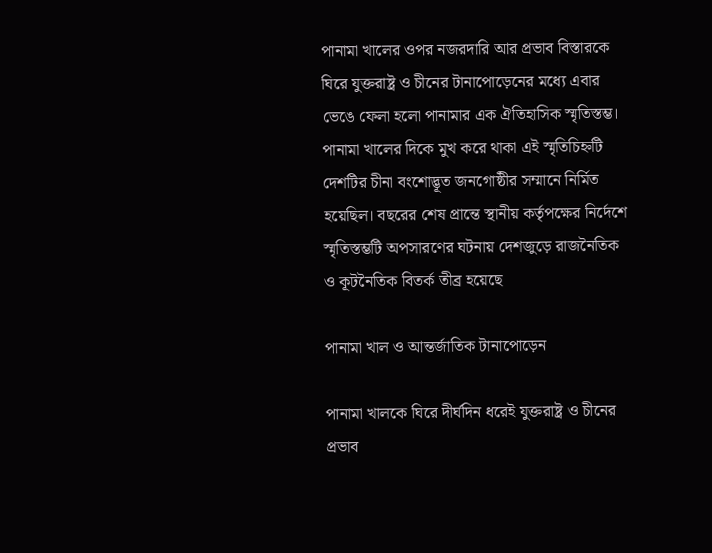পানামা খালের ওপর নজরদারি আর প্রভাব বিস্তারকে ঘিরে যুক্তরাষ্ট্র ও চীনের টানাপোড়েনের মধ্যে এবার ভেঙে ফেলা হলো পানামার এক ঐতিহাসিক স্মৃতিস্তম্ভ। পানামা খালের দিকে মুখ করে থাকা এই স্মৃতিচিহ্নটি দেশটির চীনা বংশোদ্ভূত জনগোষ্ঠীর সম্মানে নির্মিত হয়েছিল। বছরের শেষ প্রান্তে স্থানীয় কর্তৃপক্ষের নির্দেশে স্মৃতিস্তম্ভটি অপসারণের ঘটনায় দেশজুড়ে রাজনৈতিক ও কূটনৈতিক বিতর্ক তীব্র হয়েছে

পানামা খাল ও আন্তর্জাতিক টানাপোড়েন

পানামা খালকে ঘিরে দীর্ঘদিন ধরেই যুক্তরাষ্ট্র ও চীনের প্রভাব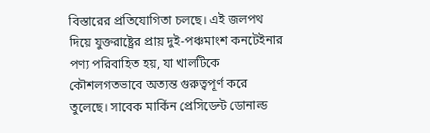বিস্তারের প্রতিযোগিতা চলছে। এই জলপথ দিয়ে যুক্তরাষ্ট্রের প্রায় দুই-পঞ্চমাংশ কনটেইনার পণ্য পরিবাহিত হয়, যা খালটিকে কৌশলগতভাবে অত্যন্ত গুরুত্বপূর্ণ করে তুলেছে। সাবেক মার্কিন প্রেসিডেন্ট ডোনাল্ড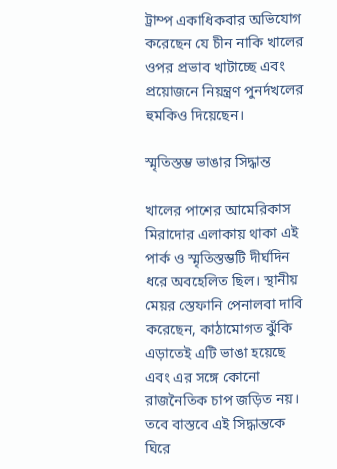ট্রাম্প একাধিকবার অভিযোগ করেছেন যে চীন নাকি খালের ওপর প্রভাব খাটাচ্ছে এবং প্রয়োজনে নিয়ন্ত্রণ পুনর্দখলের হুমকিও দিয়েছেন।

স্মৃতিস্তম্ভ ভাঙার সিদ্ধান্ত

খালের পাশের আমেরিকাস মিরাদোর এলাকায় থাকা এই পার্ক ও স্মৃতিস্তম্ভটি দীর্ঘদিন ধরে অবহেলিত ছিল। স্থানীয় মেয়র স্তেফানি পেনালবা দাবি করেছেন, কাঠামোগত ঝুঁকি এড়াতেই এটি ভাঙা হয়েছে এবং এর সঙ্গে কোনো রাজনৈতিক চাপ জড়িত নয়। তবে বাস্তবে এই সিদ্ধান্তকে ঘিরে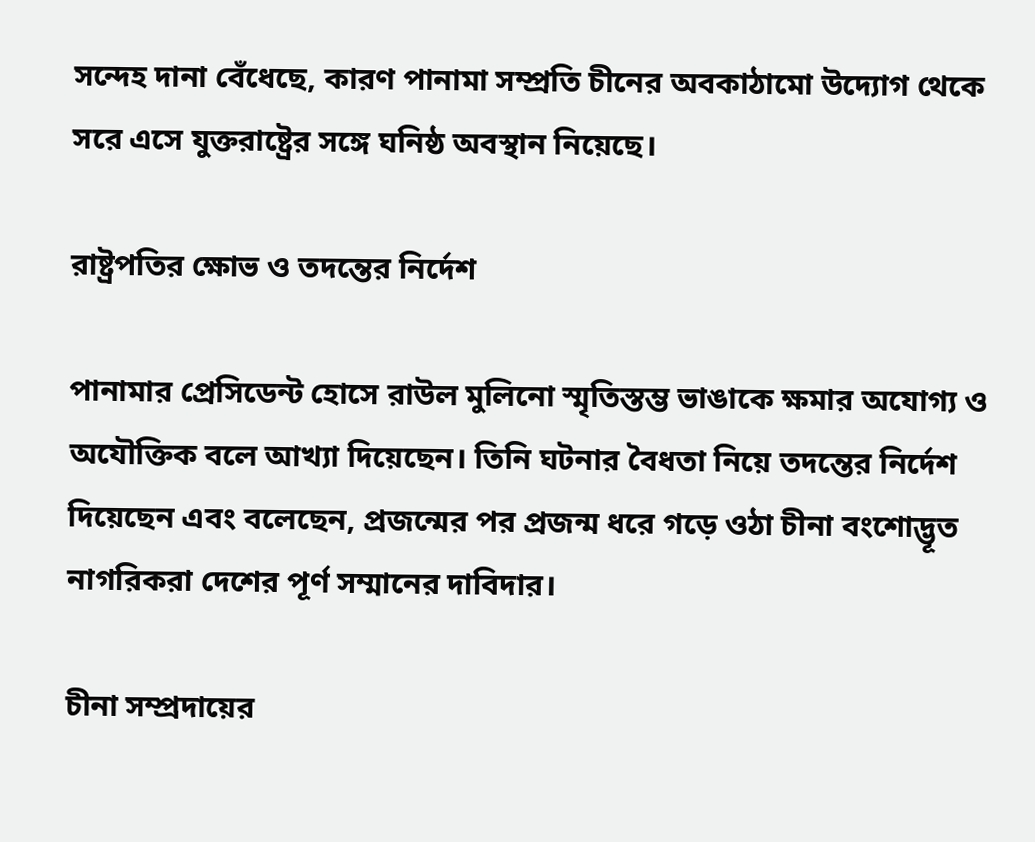সন্দেহ দানা বেঁধেছে, কারণ পানামা সম্প্রতি চীনের অবকাঠামো উদ্যোগ থেকে সরে এসে যুক্তরাষ্ট্রের সঙ্গে ঘনিষ্ঠ অবস্থান নিয়েছে।

রাষ্ট্রপতির ক্ষোভ ও তদন্তের নির্দেশ

পানামার প্রেসিডেন্ট হোসে রাউল মুলিনো স্মৃতিস্তম্ভ ভাঙাকে ক্ষমার অযোগ্য ও অযৌক্তিক বলে আখ্যা দিয়েছেন। তিনি ঘটনার বৈধতা নিয়ে তদন্তের নির্দেশ দিয়েছেন এবং বলেছেন, প্রজন্মের পর প্রজন্ম ধরে গড়ে ওঠা চীনা বংশোদ্ভূত নাগরিকরা দেশের পূর্ণ সম্মানের দাবিদার।

চীনা সম্প্রদায়ের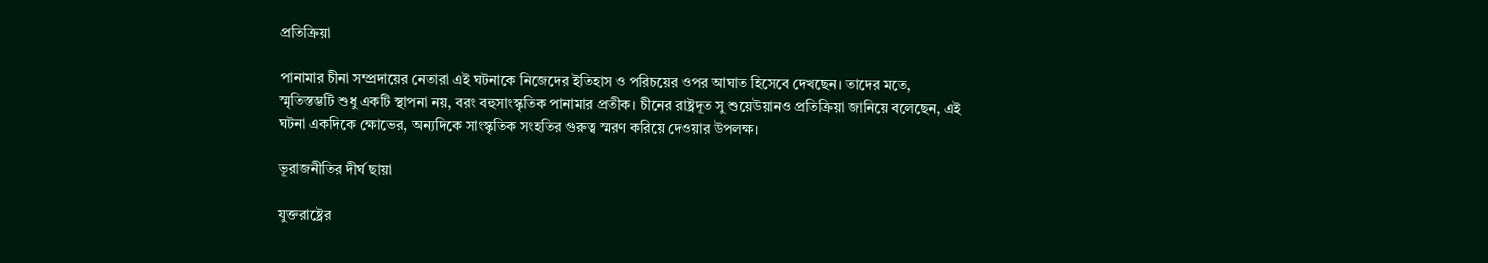প্রতিক্রিয়া

পানামার চীনা সম্প্রদায়ের নেতারা এই ঘটনাকে নিজেদের ইতিহাস ও পরিচয়ের ওপর আঘাত হিসেবে দেখছেন। তাদের মতে, স্মৃতিস্তম্ভটি শুধু একটি স্থাপনা নয়, বরং বহুসাংস্কৃতিক পানামার প্রতীক। চীনের রাষ্ট্রদূত সু শুয়েউয়ানও প্রতিক্রিয়া জানিয়ে বলেছেন, এই ঘটনা একদিকে ক্ষোভের, অন্যদিকে সাংস্কৃতিক সংহতির গুরুত্ব স্মরণ করিয়ে দেওয়ার উপলক্ষ।

ভূরাজনীতির দীর্ঘ ছায়া

যুক্তরাষ্ট্রের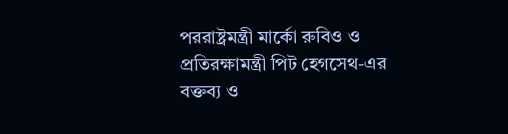পররাষ্ট্রমন্ত্রী মার্কো রুবিও ও প্রতিরক্ষামন্ত্রী পিট হেগসেথ-এর বক্তব্য ও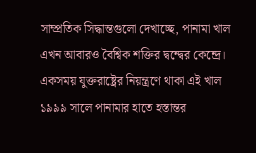সাম্প্রতিক সিদ্ধান্তগুলো দেখাচ্ছে, পানামা খাল এখন আবারও বৈশ্বিক শক্তির দ্বন্দ্বের কেন্দ্রে। একসময় যুক্তরাষ্ট্রের নিয়ন্ত্রণে থাকা এই খাল ১৯৯৯ সালে পানামার হাতে হস্তান্তর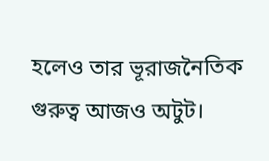হলেও তার ভূরাজনৈতিক গুরুত্ব আজও অটুট।